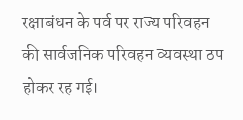रक्षाबंधन के पर्व पर राज्य परिवहन की सार्वजनिक परिवहन व्यवस्था ठप होकर रह गई।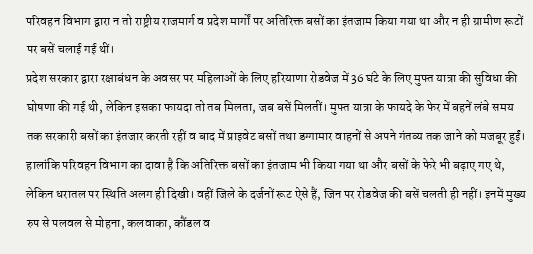परिवहन विभाग द्वारा न तो राष्ट्रीय राजमार्ग व प्रदेश मार्गों पर अतिरिक्त बसों का इंतजाम किया गया था और न ही ग्रामीण रूटों पर बसें चलाई गई थीं।
प्रदेश सरकार द्वारा रक्षाबंधन के अवसर पर महिलाओं के लिए हरियाणा रोडवेज में 36 घंटे के लिए मुफ्त यात्रा की सुविधा की घोषणा की गई थी, लेकिन इसका फायदा तो तब मिलता, जब बसें मिलतीं। मुफ्त यात्रा के फायदे के फेर में बहनें लंबे समय तक सरकारी बसों का इंतजार करती रहीं व बाद में प्राइवेट बसों तथा डग्गामार वाहनों से अपने गंतव्य तक जाने को मजबूर हुईं।
हालांकि परिवहन विभाग का दावा है कि अतिरिक्त बसों का इंतजाम भी किया गया था और बसों के फेरे भी बढ़ाए गए थे, लेकिन धरातल पर स्थिति अलग ही दिखी। वहीं जिले के दर्जनों रूट ऐसे हैं, जिन पर रोडवेज की बसें चलती ही नहीं। इनमें मुख्य रुप से पलवल से मोहना, कलवाका, कौंडल व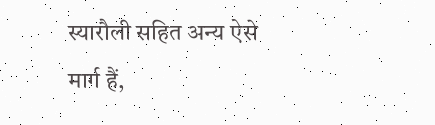स्यारौली सहित अन्य ऐसे मार्ग हैं,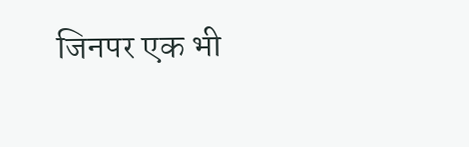जिनपर एक भी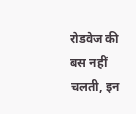रोडवेज की बस नहीं चलती, इन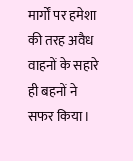मार्गों पर हमेशा की तरह अवैध वाहनों के सहारे ही बहनों ने सफर किया।